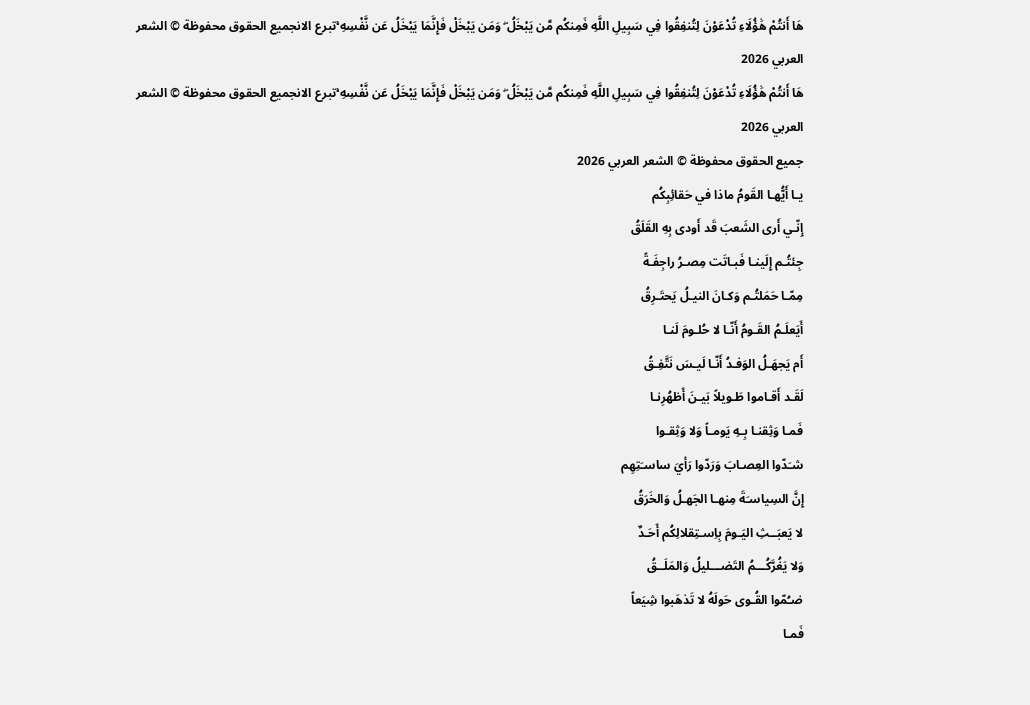هَا أَنتُمْ هَٰؤُلَاءِ تُدْعَوْنَ لِتُنفِقُوا فِي سَبِيلِ اللَّهِ فَمِنكُم مَّن يَبْخَلُ ۖ وَمَن يَبْخَلْ فَإِنَّمَا يَبْخَلُ عَن نَّفْسِهِ ۚتبرع الانجميع الحقوق محفوظة © الشعر العربي 2026
هَا أَنتُمْ هَٰؤُلَاءِ تُدْعَوْنَ لِتُنفِقُوا فِي سَبِيلِ اللَّهِ فَمِنكُم مَّن يَبْخَلُ ۖ وَمَن يَبْخَلْ فَإِنَّمَا يَبْخَلُ عَن نَّفْسِهِ ۚتبرع الانجميع الحقوق محفوظة © الشعر العربي 2026
جميع الحقوق محفوظة © الشعر العربي 2026
يـا أَيُّهـا القَومُ ماذا في حَقائِبِكُم
إِنّـي أَرى الشَعبَ قَد أَودى بِهِ القَلَقُ
جِئتُـم إِلَينـا فَبـاتَت مِصـرُ راجِفَـةً
مِمّـا حَمَلتُـم وَكـانَ النيـلُ يَحتَـرِقُ
أَيَعلَـمُ القَـومُ أَنّـا لا حُلـومَ لَنـا
أَم يَجهَـلُ الوَفـدُ أَنّـا لَيـسَ نَتَّفِـقُ
لَقَـد أَقـاموا طَـويلاً بَيـنَ أَظهُرِنـا
فَمـا وَثِقنـا بِـهِ يَومـاً وَلا وَثِقـوا
شـَدّوا العِصـابَ وَرَدّوا رَأيَ ساسـَتِهِم
إِنَّ السِياسـَةَ مِنهـا الجَهـلُ وَالخَرَقُ
لا يَعبَــثِ اليَـومَ بِاِسـتِقلالِكُم أَحَـدٌ
وَلا يَغُرَّكُـــمُ التَضـــليلُ وَالمَلَــقُ
ضـُمّوا القُـوى حَولَهُ لا تَذهَبوا شِيَعاً
فَمـا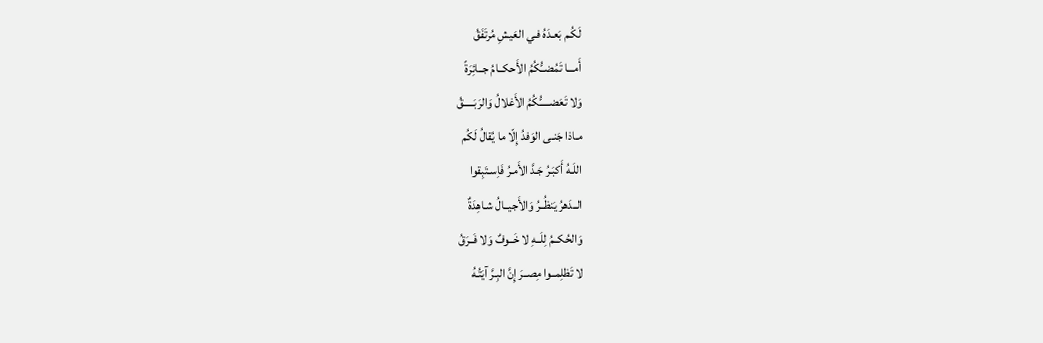لَكُـم بَعـدَهُ فـي العَيشِ مُرتَفَقُ
أَمـــا تَمُضــُّكُمُ الأَحكــامُ جــائِرَةً
وَلا تَعَضـــــُّكُمُ الأَغلالُ وَالرَبَـــــقُ
مـاذا جَنـى الوَفدُ إِلّا ما يُقالُ لَكُم
اللَـهُ أَكبَـرُ جَـدَّ الأَمـرُ فَاِسـتَبِقوا
الــدَهرُ يَنظُــرُ وَالأَجيــالُ شـاهِدَةٌ
وَالحُكــمُ لِلَــهِ لا خَــوفٌ وَلا فَــرَقُ
لا تَظلِمــوا مِصــرَ إِنَّ البِـرَّ آيَتُـهُ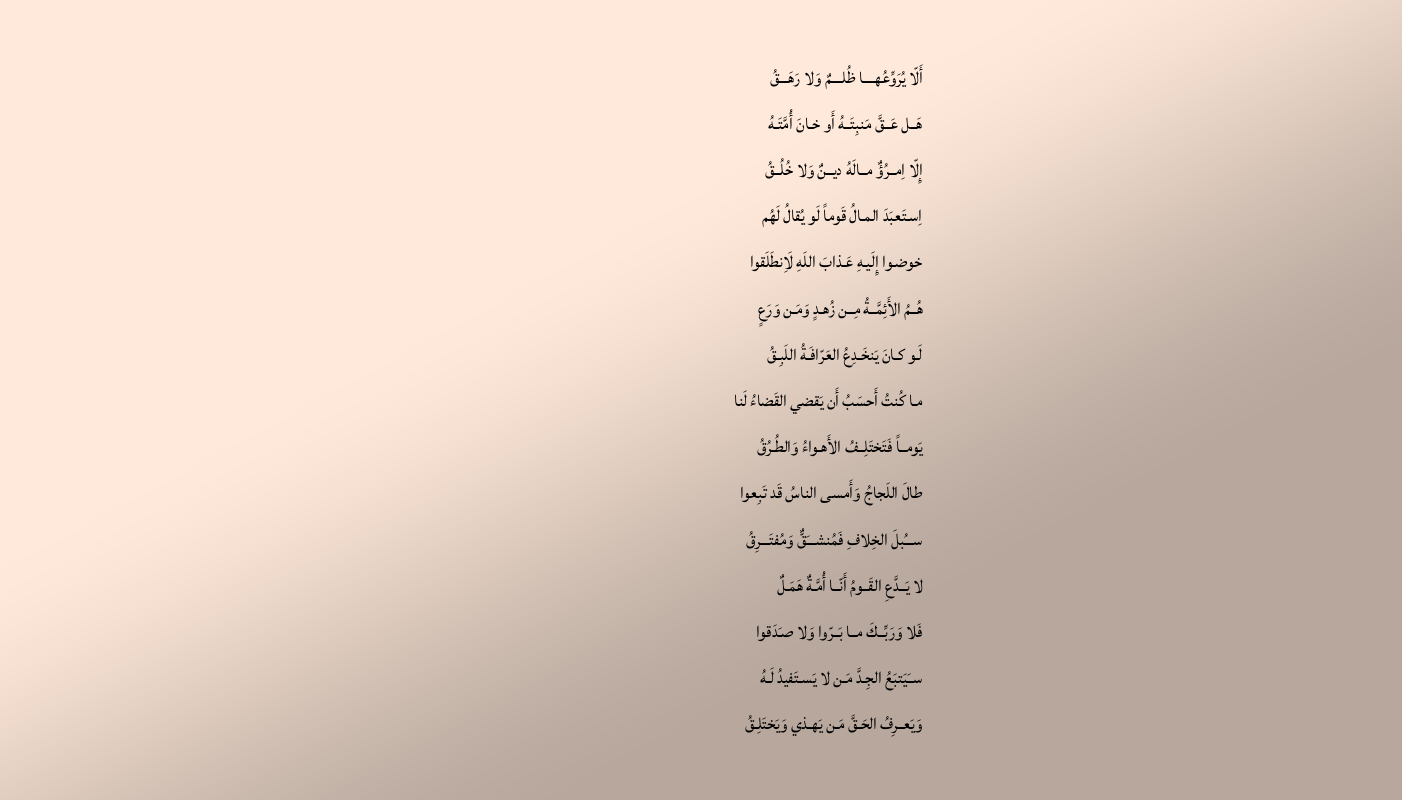أَلّا يُرَوِّعُهــــا ظُلــــمٌ وَلا رَهَـــقُ
هَــل عَــقَّ مَنبِتَــهُ أَو خـانَ أُمَّتَـهُ
إِلّا اِمــرُؤٌ مــالَهُ ديــنٌ وَلا خُلُــقُ
اِسـتَعبَدَ المـالُ قَوماً لَو يُقالُ لَهُم
خوضـوا إِلَيـهِ عَـذابَ اللَهِ لَاِنطَلَقوا
هُــمُ الأَئِمَّــةُ مِــن زُهـدٍ وَمَـن وَرَعٍ
لَـو كـانَ يَنخَـدِعُ العَرّافَـةُ اللَبِـقُ
مـا كُنتُ أَحسَبُ أَن يَقضي القَضاءُ لَنا
يَومــاً فَتَختَلِــفُ الأَهـواءُ وَالطُـرُقُ
طالَ اللَجاجُ وَأَمسى الناسُ قَد تَبِعوا
ســـُبلَ الخِلافِ فَمُنشـــَقٌّ وَمُفتَـــرِقُ
لا يَــدَّعِ القَــومُ أَنّــا أُمَّـةٌ هَمَـلٌ
فَلا وَرَبِّــكَ مــا بَــرّوا وَلا صـَدَقوا
ســَيَتبَعُ الجِـدَّ مَـن لا يَسـتَفيدُ لَـهُ
وَيَعــرِفُ الحَـقَّ مَـن يَهـذي وَيَختَلِـقُ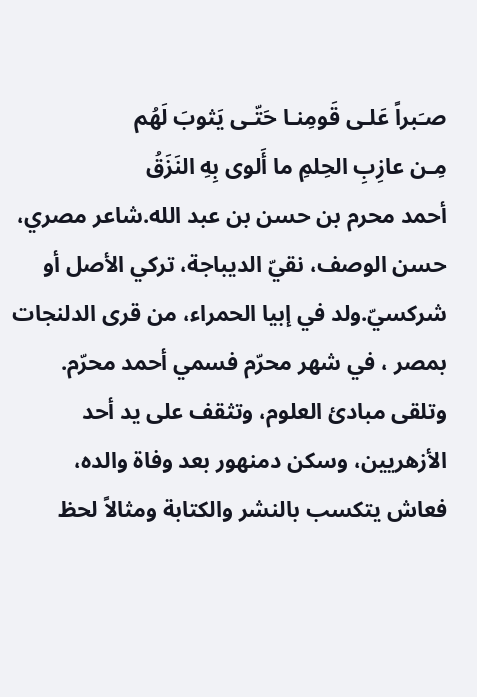صـَبراً عَلـى قَومِنـا حَتّـى يَثوبَ لَهُم
مِـن عازِبِ الحِلمِ ما أَلوى بِهِ النَزَقُ
أحمد محرم بن حسن بن عبد الله.شاعر مصري، حسن الوصف، نقيّ الديباجة، تركي الأصل أو شركسيّ.ولد في إبيا الحمراء، من قرى الدلنجات بمصر ، في شهر محرّم فسمي أحمد محرّم. وتلقى مبادئ العلوم، وتثقف على يد أحد الأزهريين، وسكن دمنهور بعد وفاة والده، فعاش يتكسب بالنشر والكتابة ومثالاً لحظ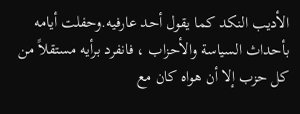الأديب النكد كما يقول أحد عارفيه.وحفلت أيامه بأحداث السياسة والأحزاب ، فانفرد برأيه مستقلاً من كل حزب إلا أن هواه كان مع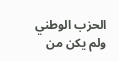الحزب الوطني ولم يكن من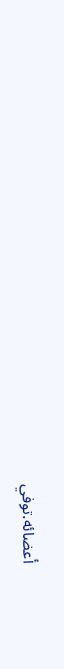أعضائه.توفي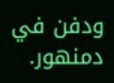ودفن في دمنهور.